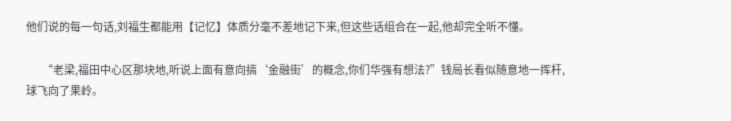他们说的每一句话,刘福生都能用【记忆】体质分毫不差地记下来,但这些话组合在一起,他却完全听不懂。

        “老梁,福田中心区那块地,听说上面有意向搞‘金融街’的概念,你们华强有想法?”钱局长看似随意地一挥杆,球飞向了果岭。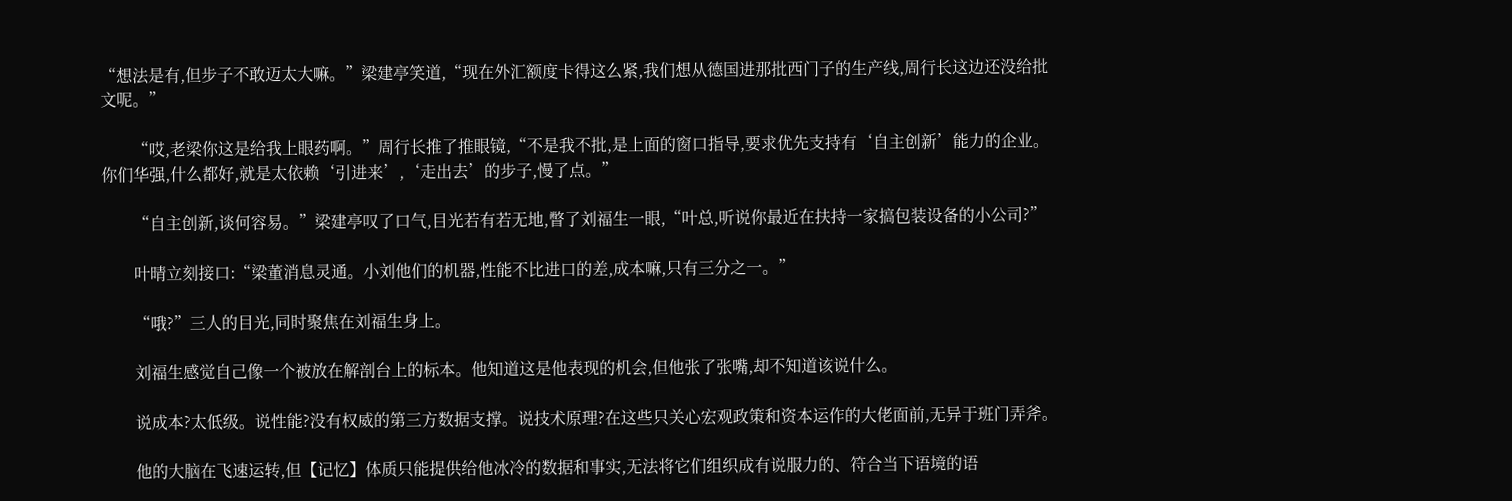“想法是有,但步子不敢迈太大嘛。”梁建亭笑道,“现在外汇额度卡得这么紧,我们想从德国进那批西门子的生产线,周行长这边还没给批文呢。”

        “哎,老梁你这是给我上眼药啊。”周行长推了推眼镜,“不是我不批,是上面的窗口指导,要求优先支持有‘自主创新’能力的企业。你们华强,什么都好,就是太依赖‘引进来’,‘走出去’的步子,慢了点。”

        “自主创新,谈何容易。”梁建亭叹了口气,目光若有若无地,瞥了刘福生一眼,“叶总,听说你最近在扶持一家搞包装设备的小公司?”

        叶晴立刻接口:“梁董消息灵通。小刘他们的机器,性能不比进口的差,成本嘛,只有三分之一。”

        “哦?”三人的目光,同时聚焦在刘福生身上。

        刘福生感觉自己像一个被放在解剖台上的标本。他知道这是他表现的机会,但他张了张嘴,却不知道该说什么。

        说成本?太低级。说性能?没有权威的第三方数据支撑。说技术原理?在这些只关心宏观政策和资本运作的大佬面前,无异于班门弄斧。

        他的大脑在飞速运转,但【记忆】体质只能提供给他冰冷的数据和事实,无法将它们组织成有说服力的、符合当下语境的语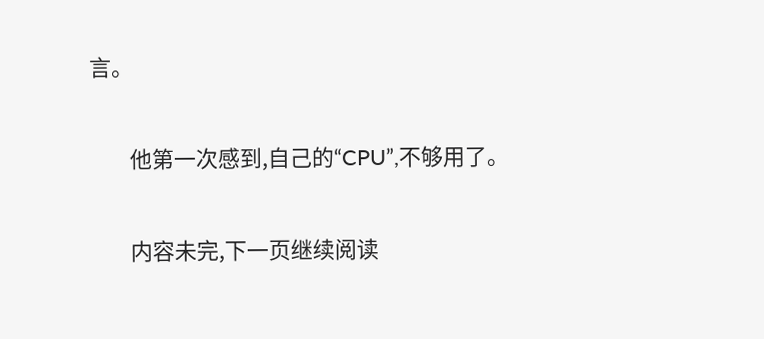言。

        他第一次感到,自己的“CPU”,不够用了。

        内容未完,下一页继续阅读